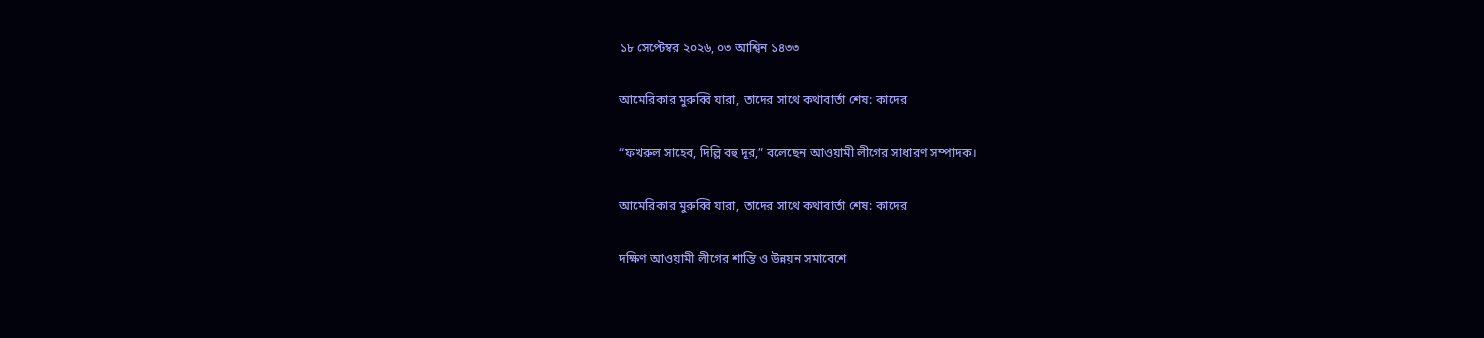১৮ সেপ্টেম্বর ২০২৬, ০৩ আশ্বিন ১৪৩৩

আমেরিকার মুরুব্বি যারা, তাদের সাথে কথাবার্তা শেষ: কাদের

“ফখরুল সাহেব, দিল্লি বহু দূর,” বলেছেন আওয়ামী লীগের সাধারণ সম্পাদক।

আমেরিকার মুরুব্বি যারা, তাদের সাথে কথাবার্তা শেষ: কাদের

দক্ষিণ আওয়ামী লীগের শান্তি ও উন্নয়ন সমাবেশে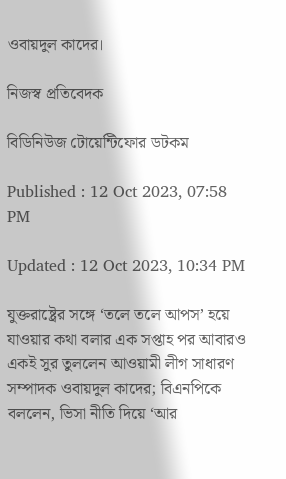ওবায়দুল কাদের।

নিজস্ব প্রতিবেদক

বিডিনিউজ টোয়েন্টিফোর ডটকম

Published : 12 Oct 2023, 07:58 PM

Updated : 12 Oct 2023, 10:34 PM

যুক্তরাষ্ট্রের সঙ্গে ‘তলে তলে আপস’ হয়ে যাওয়ার কথা বলার এক সপ্তাহ পর আবারও একই সুর তুললেন আওয়ামী লীগ সাধারণ সম্পাদক ওবায়দুল কাদের; বিএনপিকে বললেন, ভিসা নীতি দিয়ে ‘আর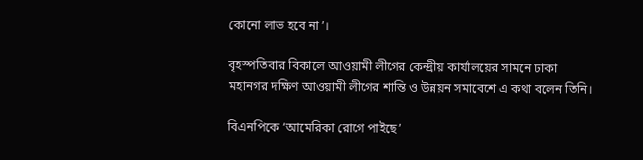কোনো লাভ হবে না’।

বৃহস্পতিবার বিকালে আওয়ামী লীগের কেন্দ্রীয় কার্যালয়ের সামনে ঢাকা মহানগর দক্ষিণ আওয়ামী লীগের শান্তি ও উন্নয়ন সমাবেশে এ কথা বলেন তিনি।

বিএনপিকে ‘আমেরিকা রোগে পাইছে’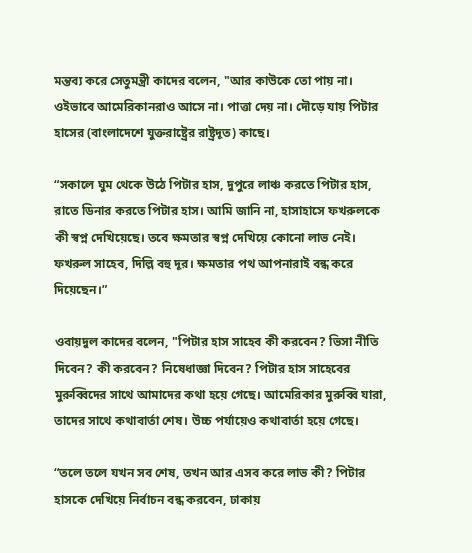মন্তব্য করে সেতুমন্ত্রী কাদের বলেন, "আর কাউকে তো পায় না। ওইভাবে আমেরিকানরাও আসে না। পাত্তা দেয় না। দৌড়ে যায় পিটার হাসের (বাংলাদেশে যুক্তরাষ্ট্রের রাষ্ট্রদূত) কাছে।

“সকালে ঘুম থেকে উঠে পিটার হাস, দুপুরে লাঞ্চ করতে পিটার হাস, রাতে ডিনার করতে পিটার হাস। আমি জানি না, হাসাহাসে ফখরুলকে কী স্বপ্ন দেখিয়েছে। তবে ক্ষমতার স্বপ্ন দেখিয়ে কোনো লাভ নেই। ফখরুল সাহেব, দিল্লি বহু দূর। ক্ষমতার পথ আপনারাই বন্ধ করে দিয়েছেন।”

ওবায়দুল কাদের বলেন, "পিটার হাস সাহেব কী করবেন? ভিসা নীতি দিবেন? কী করবেন? নিষেধাজ্ঞা দিবেন? পিটার হাস সাহেবের মুরুব্বিদের সাথে আমাদের কথা হয়ে গেছে। আমেরিকার মুরুব্বি যারা, তাদের সাথে কথাবার্তা শেষ। উচ্চ পর্যায়েও কথাবার্তা হয়ে গেছে।

“তলে তলে যখন সব শেষ, তখন আর এসব করে লাভ কী? পিটার হাসকে দেখিয়ে নির্বাচন বন্ধ করবেন, ঢাকায়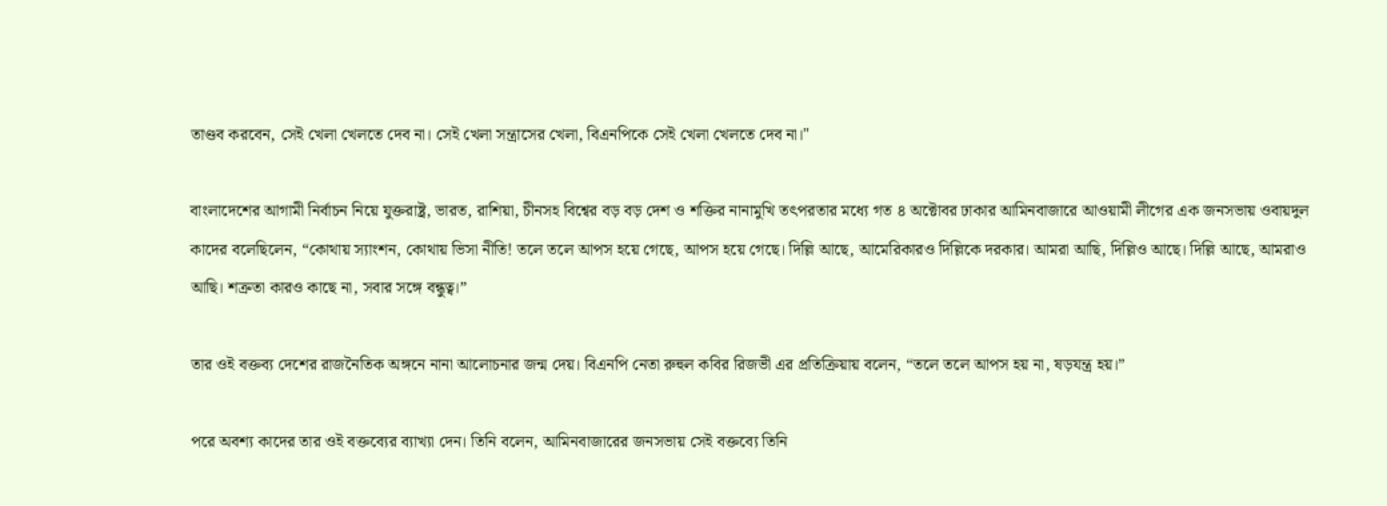তাণ্ডব করবেন, সেই খেলা খেলতে দেব না। সেই খেলা সন্ত্রাসের খেলা, বিএনপিকে সেই খেলা খেলতে দেব না।"

বাংলাদেশের আগামী নির্বাচন নিয়ে যুক্তরাষ্ট্র, ভারত, রাশিয়া, চীনসহ বিশ্বের বড় বড় দেশ ও শক্তির নানামুখি তৎপরতার মধ্যে গত ৪ অক্টোবর ঢাকার আমিনবাজারে আওয়ামী লীগের এক জনসভায় ওবায়দুল কাদের বলেছিলেন, “কোথায় স্যাংশন, কোথায় ভিসা নীতি! তলে তলে আপস হয়ে গেছে, আপস হয়ে গেছে। দিল্লি আছে, আমেরিকারও দিল্লিকে দরকার। আমরা আছি, দিল্লিও আছে। দিল্লি আছে, আমরাও আছি। শত্রুতা কারও কাছে না, সবার সঙ্গে বন্ধুত্ব।”

তার ওই বক্তব্য দেশের রাজনৈতিক অঙ্গনে নানা আলোচনার জন্ম দেয়। বিএনপি নেতা রুহুল কবির রিজভী এর প্রতিক্রিয়ায় বলেন, “তলে তলে আপস হয় না, ষড়যন্ত্র হয়।”

পরে অবশ্য কাদের তার ওই বক্তব্যের ব্যাখ্যা দেন। তিনি বলেন, আমিনবাজারের জনসভায় সেই বক্তব্যে তিনি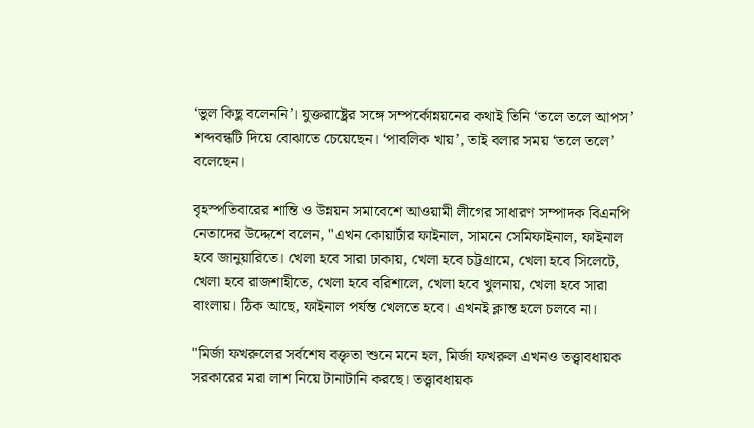‘ভুল কিছু বলেননি’। যুক্তরাষ্ট্রের সঙ্গে সম্পর্কোন্নয়নের কথাই তিনি ‘তলে তলে আপস’ শব্দবন্ধটি দিয়ে বোঝাতে চেয়েছেন। ‘পাবলিক খায়’, তাই বলার সময় ‘তলে তলে’ বলেছেন।

বৃহস্পতিবারের শান্তি ও উন্নয়ন সমাবেশে আওয়ামী লীগের সাধারণ সম্পাদক বিএনপি নেতাদের উদ্দেশে বলেন, "এখন কোয়ার্টার ফাইনাল, সামনে সেমিফাইনাল, ফাইনাল হবে জানুয়ারিতে। খেলা হবে সারা ঢাকায়, খেলা হবে চট্টগ্রামে, খেলা হবে সিলেটে, খেলা হবে রাজশাহীতে, খেলা হবে বরিশালে, খেলা হবে খুলনায়, খেলা হবে সারা বাংলায়। ঠিক আছে, ফাইনাল পর্যন্ত খেলতে হবে। এখনই ক্লান্ত হলে চলবে না।

"মির্জা ফখরুলের সর্বশেষ বক্তৃতা শুনে মনে হল, মির্জা ফখরুল এখনও তত্ত্বাবধায়ক সরকারের মরা লাশ নিয়ে টানাটানি করছে। তত্ত্বাবধায়ক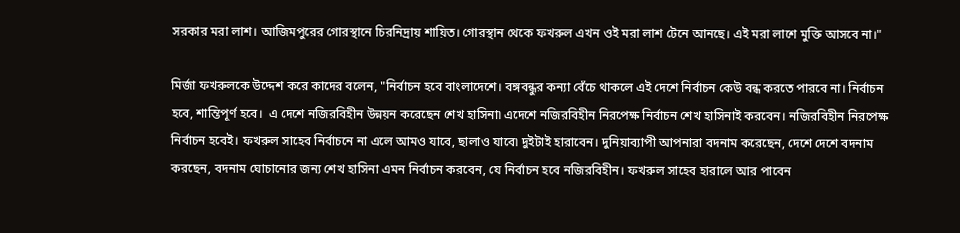সরকার মরা লাশ। আজিমপুরের গোরস্থানে চিরনিদ্রায় শায়িত। গোরস্থান থেকে ফখরুল এখন ওই মরা লাশ টেনে আনছে। এই মরা লাশে মুক্তি আসবে না।"

মির্জা ফখরুলকে উদ্দেশ করে কাদের বলেন, "নির্বাচন হবে বাংলাদেশে। বঙ্গবন্ধুর কন্যা বেঁচে থাকলে এই দেশে নির্বাচন কেউ বন্ধ করতে পারবে না। নির্বাচন হবে, শান্তিপূর্ণ হবে।  এ দেশে নজিরবিহীন উন্নয়ন করেছেন শেখ হাসিনা৷ এদেশে নজিরবিহীন নিরপেক্ষ নির্বাচন শেখ হাসিনাই করবেন। নজিরবিহীন নিরপেক্ষ নির্বাচন হবেই। ফখরুল সাহেব নির্বাচনে না এলে আমও যাবে, ছালাও যাবে৷ দুইটাই হারাবেন। দুনিয়াব্যাপী আপনারা বদনাম করেছেন, দেশে দেশে বদনাম করছেন, বদনাম ঘোচানোর জন্য শেখ হাসিনা এমন নির্বাচন করবেন, যে নির্বাচন হবে নজিরবিহীন। ফখরুল সাহেব হারালে আর পাবেন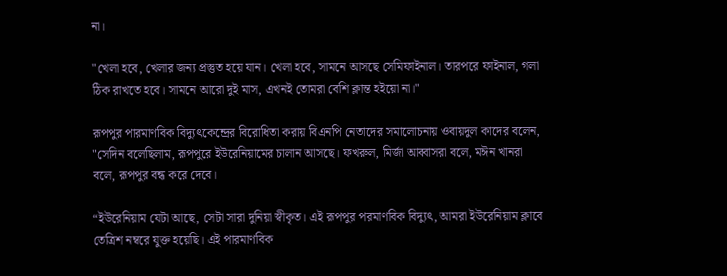না।

"খেলা হবে, খেলার জন্য প্রস্তুত হয়ে যান। খেলা হবে, সামনে আসছে সেমিফাইনাল। তারপরে ফাইনাল, গলা ঠিক রাখতে হবে। সামনে আরো দুই মাস, এখনই তোমরা বেশি ক্লান্ত হইয়ো না।"

রূপপুর পারমাণবিক বিদ্যুৎকেন্দ্রের বিরোধিতা করায় বিএনপি নেতাদের সমালোচনায় ওবায়দুল কাদের বলেন, "সেদিন বলেছিলাম, রূপপুরে ইউরেনিয়ামের চালান আসছে। ফখরুল, মির্জা আব্বাসরা বলে, মঈন খানরা বলে, রূপপুর বন্ধ করে দেবে।

“ইউরেনিয়াম যেটা আছে, সেটা সারা দুনিয়া স্বীকৃত। এই রূপপুর পরমাণবিক বিদ্যুৎ, আমরা ইউরেনিয়াম ক্লাবে তেত্রিশ নম্বরে যুক্ত হয়েছি। এই পারমাণবিক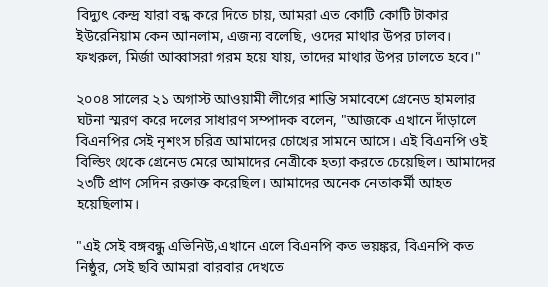বিদ্যুৎ কেন্দ্র যারা বন্ধ করে দিতে চায়, আমরা এত কোটি কোটি টাকার ইউরেনিয়াম কেন আনলাম, এজন্য বলেছি, ওদের মাথার উপর ঢালব। ফখরুল, মির্জা আব্বাসরা গরম হয়ে যায়, তাদের মাথার উপর ঢালতে হবে।"

২০০৪ সালের ২১ অগাস্ট আওয়ামী লীগের শান্তি সমাবেশে গ্রেনেড হামলার ঘটনা স্মরণ করে দলের সাধারণ সম্পাদক বলেন, "আজকে এখানে দাঁড়ালে বিএনপির সেই নৃশংস চরিত্র আমাদের চোখের সামনে আসে। এই বিএনপি ওই বিল্ডিং থেকে গ্রেনেড মেরে আমাদের নেত্রীকে হত্যা করতে চেয়েছিল। আমাদের ২৩টি প্রাণ সেদিন রক্তাক্ত করেছিল। আমাদের অনেক নেতাকর্মী আহত হয়েছিলাম।

"এই সেই বঙ্গবন্ধু এভিনিউ,এখানে এলে বিএনপি কত ভয়ঙ্কর, বিএনপি কত নিষ্ঠুর, সেই ছবি আমরা বারবার দেখতে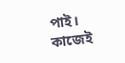পাই। কাজেই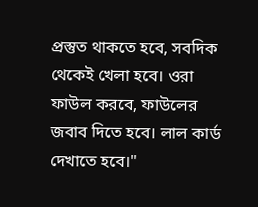প্রস্তুত থাকতে হবে, সবদিক থেকেই খেলা হবে। ওরা ফাউল করবে, ফাউলের জবাব দিতে হবে। লাল কার্ড দেখাতে হবে।"